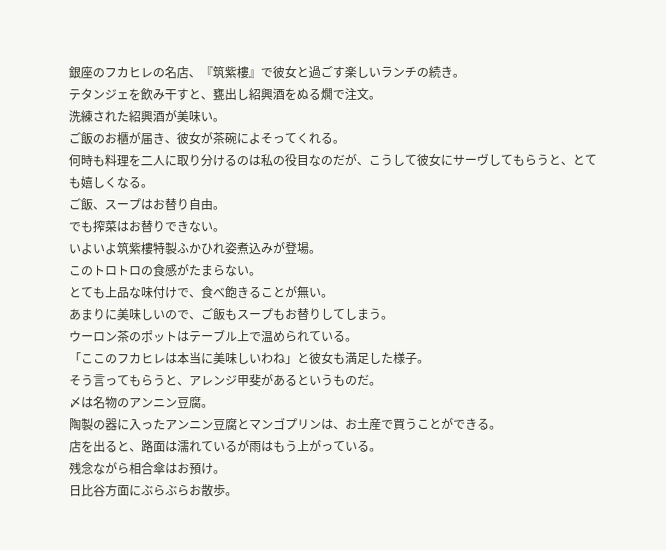銀座のフカヒレの名店、『筑紫樓』で彼女と過ごす楽しいランチの続き。
テタンジェを飲み干すと、甕出し紹興酒をぬる燗で注文。
洗練された紹興酒が美味い。
ご飯のお櫃が届き、彼女が茶碗によそってくれる。
何時も料理を二人に取り分けるのは私の役目なのだが、こうして彼女にサーヴしてもらうと、とても嬉しくなる。
ご飯、スープはお替り自由。
でも搾菜はお替りできない。
いよいよ筑紫樓特製ふかひれ姿煮込みが登場。
このトロトロの食感がたまらない。
とても上品な味付けで、食べ飽きることが無い。
あまりに美味しいので、ご飯もスープもお替りしてしまう。
ウーロン茶のポットはテーブル上で温められている。
「ここのフカヒレは本当に美味しいわね」と彼女も満足した様子。
そう言ってもらうと、アレンジ甲斐があるというものだ。
〆は名物のアンニン豆腐。
陶製の器に入ったアンニン豆腐とマンゴプリンは、お土産で買うことができる。
店を出ると、路面は濡れているが雨はもう上がっている。
残念ながら相合傘はお預け。
日比谷方面にぶらぶらお散歩。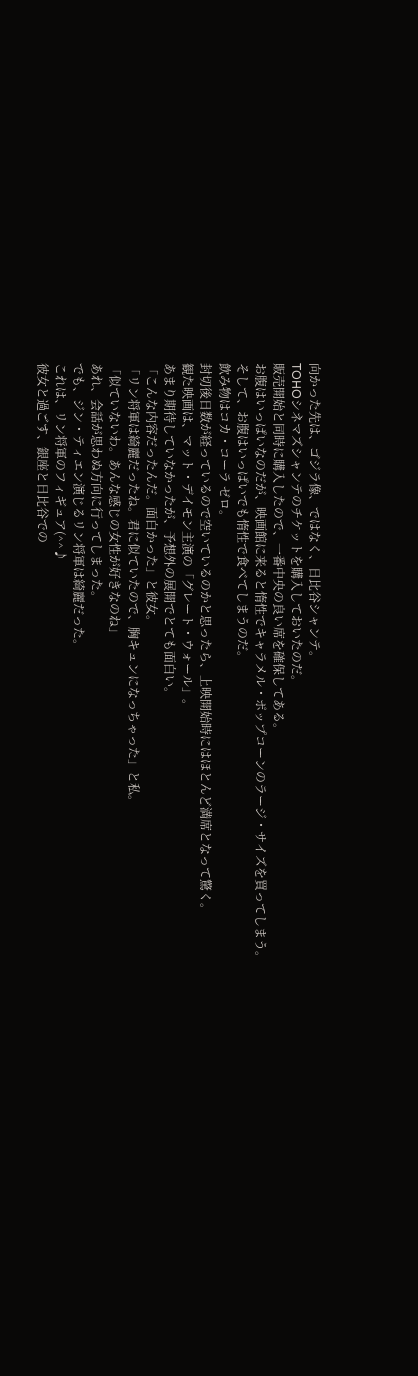向かった先は、ゴジラ像、ではなく、日比谷シャンテ。
TOHOシネマズシャンテのチケットを購入しておいたのだ。
販売開始と同時に購入したので、一番中央の良い席を確保してある。
お腹はいっぱいなのだが、映画館に来ると惰性でキャラメル・ポップコーンのラージ・サイズを買ってしまう。
そして、お腹はいっぱいでも惰性で食べてしまうのだ。
飲み物はコカ・コーラ ゼロ。
封切後日数が経っているので空いているのかと思ったら、上映開始時にはほとんど満席となって驚く。
観た映画は、マット・デイモン主演の「グレート・ウォール」。
あまり期待していなかったが、予想外の展開でとても面白い。
「こんな内容だったんだ。面白かった」と彼女。
「リン将軍は綺麗だったね。君に似ていたので、胸キュンになっちゃった」と私。
「似ていないわ。あんな感じの女性が好きなのね」
あれ、会話が思わぬ方向に行ってしまった。
でも、ジン・ティエン演じるリン将軍は綺麗だった。
これは、リン将軍のフィギュア(^^♪
彼女と過ごす、銀座と日比谷での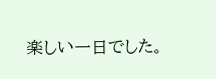楽しい一日でした。